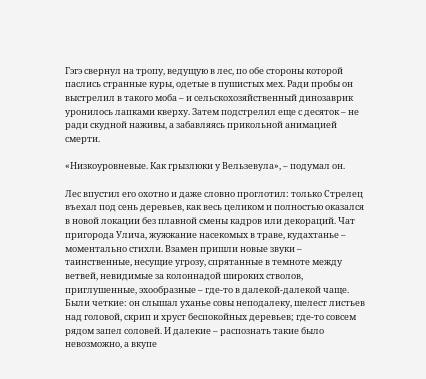Гэгэ свернул на тропу, ведущую в лес, по обе стороны которой паслись странные куры, одетые в пушистых мех. Ради пробы он выстрелил в такого моба – и сельскохозяйственный динозаврик уронилось лапками кверху. Затем подстрелил еще с десяток – не ради скудной наживы, а забавляясь прикольной анимацией смерти.

«Низкоуровневые. Как грызлюки у Вельзевула», – подумал он.

Лес впустил его охотно и даже словно проглотил: только Стрелец въехал под сень деревьев, как весь целиком и полностью оказался в новой локации без плавной смены кадров или декораций. Чат пригорода Улича, жужжание насекомых в траве, кудахтанье – моментально стихли. Взамен пришли новые звуки – таинственные, несущие угрозу, спрятанные в темноте между ветвей, невидимые за колоннадой широких стволов, приглушенные, эхообразные – где-то в далекой-далекой чаще. Были четкие: он слышал уханье совы неподалеку, шелест листьев над головой, скрип и хруст беспокойных деревьев; где-то совсем рядом запел соловей. И далекие – распознать такие было невозможно, а вкупе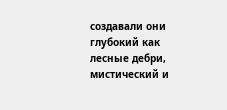создавали они глубокий как лесные дебри, мистический и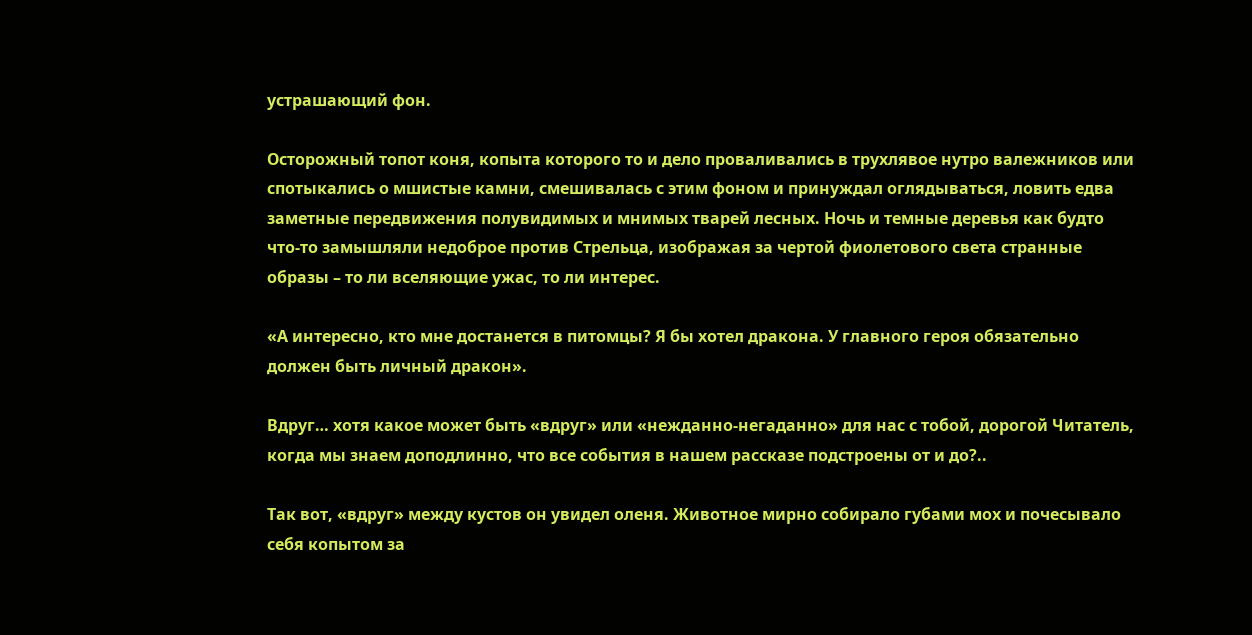устрашающий фон.

Осторожный топот коня, копыта которого то и дело проваливались в трухлявое нутро валежников или спотыкались о мшистые камни, смешивалась с этим фоном и принуждал оглядываться, ловить едва заметные передвижения полувидимых и мнимых тварей лесных. Ночь и темные деревья как будто что-то замышляли недоброе против Стрельца, изображая за чертой фиолетового света странные образы – то ли вселяющие ужас, то ли интерес.

«А интересно, кто мне достанется в питомцы? Я бы хотел дракона. У главного героя обязательно должен быть личный дракон».

Вдруг… хотя какое может быть «вдруг» или «нежданно-негаданно» для нас с тобой, дорогой Читатель, когда мы знаем доподлинно, что все события в нашем рассказе подстроены от и до?..

Так вот, «вдруг» между кустов он увидел оленя. Животное мирно собирало губами мох и почесывало себя копытом за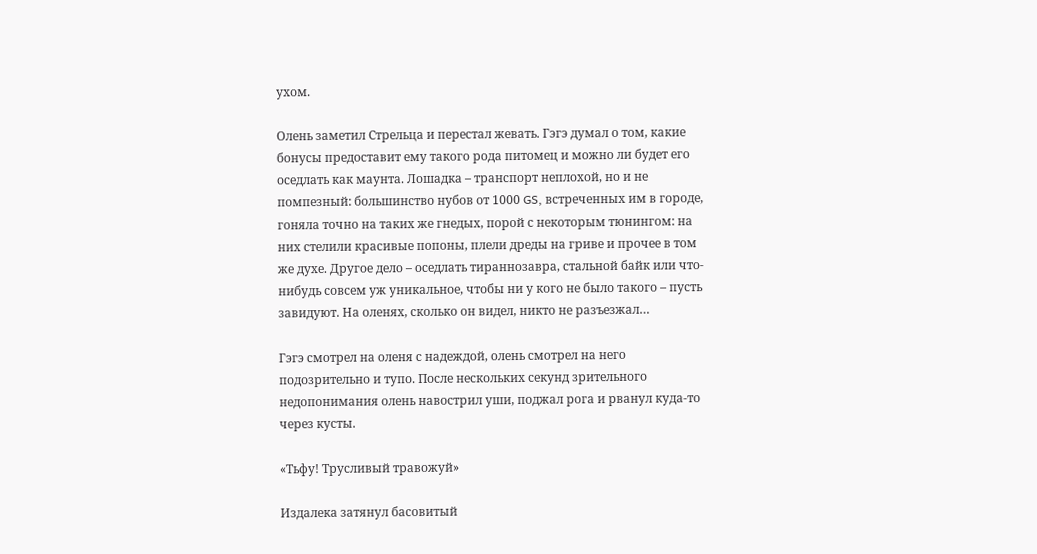ухом.

Олень заметил Стрельца и перестал жевать. Гэгэ думал о том, какие бонусы предоставит ему такого рода питомец и можно ли будет его оседлать как маунта. Лошадка – транспорт неплохой, но и не помпезный: большинство нубов от 1000 GS, встреченных им в городе, гоняла точно на таких же гнедых, порой с некоторым тюнингом: на них стелили красивые попоны, плели дреды на гриве и прочее в том же духе. Другое дело – оседлать тираннозавра, стальной байк или что-нибудь совсем уж уникальное, чтобы ни у кого не было такого – пусть завидуют. На оленях, сколько он видел, никто не разъезжал…

Гэгэ смотрел на оленя с надеждой, олень смотрел на него подозрительно и тупо. После нескольких секунд зрительного недопонимания олень навострил уши, поджал рога и рванул куда-то через кусты.

«Тьфу! Трусливый травожуй»

Издалека затянул басовитый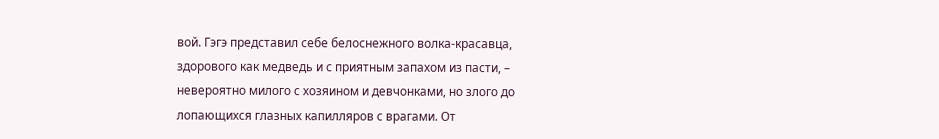вой. Гэгэ представил себе белоснежного волка-красавца, здорового как медведь и с приятным запахом из пасти, – невероятно милого с хозяином и девчонками, но злого до лопающихся глазных капилляров с врагами. От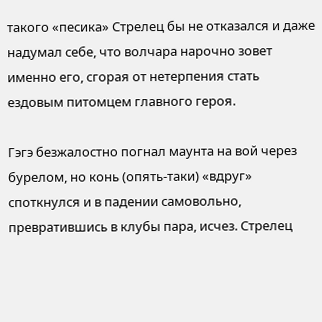такого «песика» Стрелец бы не отказался и даже надумал себе, что волчара нарочно зовет именно его, сгорая от нетерпения стать ездовым питомцем главного героя.

Гэгэ безжалостно погнал маунта на вой через бурелом, но конь (опять-таки) «вдруг» споткнулся и в падении самовольно, превратившись в клубы пара, исчез. Стрелец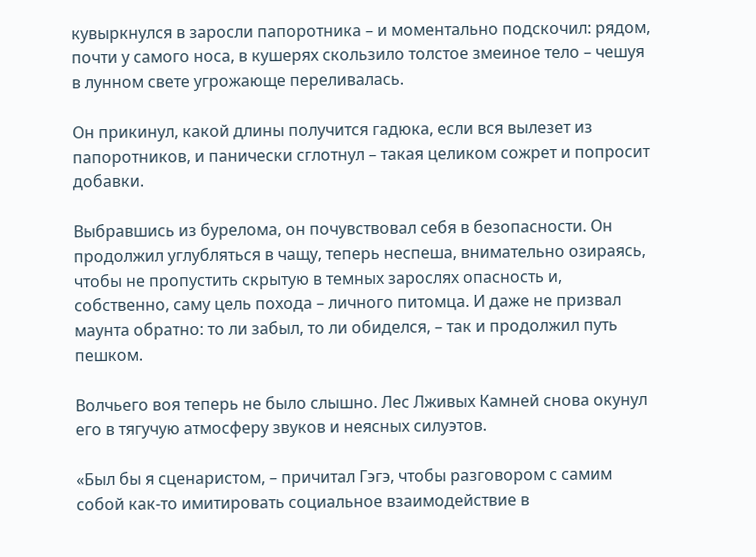кувыркнулся в заросли папоротника – и моментально подскочил: рядом, почти у самого носа, в кушерях скользило толстое змеиное тело – чешуя в лунном свете угрожающе переливалась.

Он прикинул, какой длины получится гадюка, если вся вылезет из папоротников, и панически сглотнул – такая целиком сожрет и попросит добавки.

Выбравшись из бурелома, он почувствовал себя в безопасности. Он продолжил углубляться в чащу, теперь неспеша, внимательно озираясь, чтобы не пропустить скрытую в темных зарослях опасность и, собственно, саму цель похода – личного питомца. И даже не призвал маунта обратно: то ли забыл, то ли обиделся, – так и продолжил путь пешком.

Волчьего воя теперь не было слышно. Лес Лживых Камней снова окунул его в тягучую атмосферу звуков и неясных силуэтов.

«Был бы я сценаристом, – причитал Гэгэ, чтобы разговором с самим собой как-то имитировать социальное взаимодействие в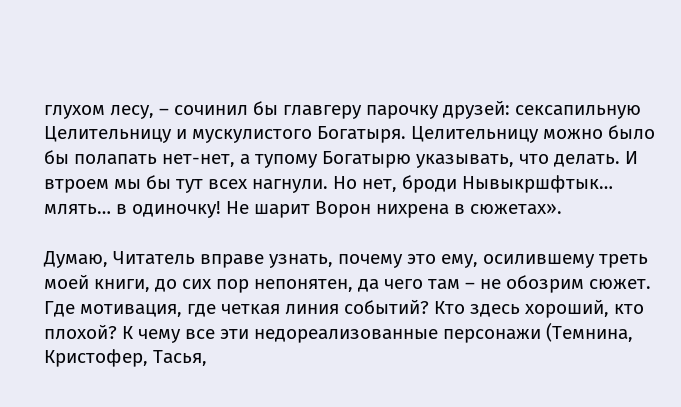глухом лесу, – сочинил бы главгеру парочку друзей: сексапильную Целительницу и мускулистого Богатыря. Целительницу можно было бы полапать нет-нет, а тупому Богатырю указывать, что делать. И втроем мы бы тут всех нагнули. Но нет, броди Нывыкршфтык… млять… в одиночку! Не шарит Ворон нихрена в сюжетах».

Думаю, Читатель вправе узнать, почему это ему, осилившему треть моей книги, до сих пор непонятен, да чего там – не обозрим сюжет. Где мотивация, где четкая линия событий? Кто здесь хороший, кто плохой? К чему все эти недореализованные персонажи (Темнина, Кристофер, Тасья,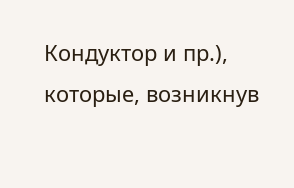Кондуктор и пр.), которые, возникнув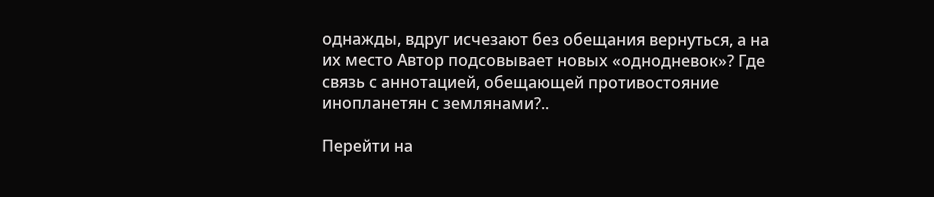однажды, вдруг исчезают без обещания вернуться, а на их место Автор подсовывает новых «однодневок»? Где связь с аннотацией, обещающей противостояние инопланетян с землянами?..

Перейти на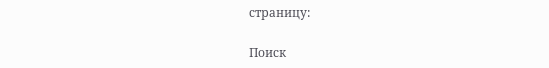страницу:

Поиск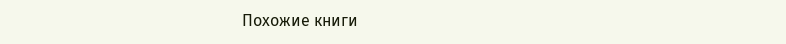Похожие книги